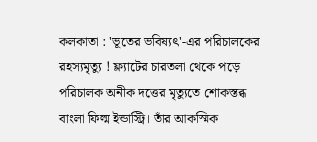কলকাতা : 'ভূতের ভবিষ্যৎ'-এর পরিচালকের রহস্যমৃত্যু ! ফ্ল্যাটের চারতলা থেকে পড়ে পরিচালক অনীক দত্তের মৃত্যুতে শোকস্তব্ধ বাংলা ফিল্ম ইন্ডাস্ট্রি। তাঁর আকস্মিক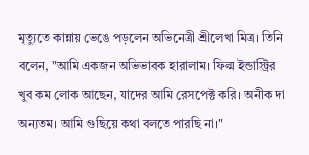মৃত্যুতে কান্নায় ভেঙে পড়লেন অভিনেত্রী শ্রীলেখা মিত্র। তিনি বলেন, "আমি একজন অভিভাবক হারালাম। ফিল্ম ইন্ডাস্ট্রির খুব কম লোক আছেন, যাদের আমি রেসপেক্ট করি। অনীক দা অন্যতম। আমি গুছিয়ে কথা বলতে পারছি না।"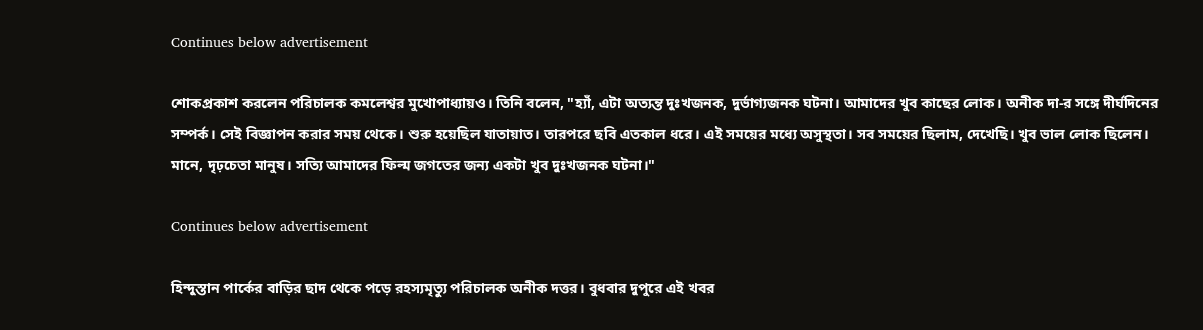Continues below advertisement

শোকপ্রকাশ করলেন পরিচালক কমলেশ্বর মুখোপাধ্যায়ও। তিনি বলেন, "হ্যাঁ, এটা অত্যন্ত দুঃখজনক, দুর্ভাগ্যজনক ঘটনা। আমাদের খুব কাছের লোক। অনীক দা-র সঙ্গে দীর্ঘদিনের সম্পর্ক। সেই বিজ্ঞাপন করার সময় থেকে। শুরু হয়েছিল যাতায়াত। তারপরে ছবি এতকাল ধরে। এই সময়ের মধ্যে অসুস্থতা। সব সময়ের ছিলাম, দেখেছি। খুব ভাল লোক ছিলেন। মানে, দৃঢ়চেতা মানুষ। সত্যি আমাদের ফিল্ম জগতের জন্য একটা খুব দুঃখজনক ঘটনা।"

Continues below advertisement

হিন্দুস্তান পার্কের বাড়ির ছাদ থেকে পড়ে রহস্যমৃত্যু পরিচালক অনীক দত্তর। বুধবার দুপুরে এই খবর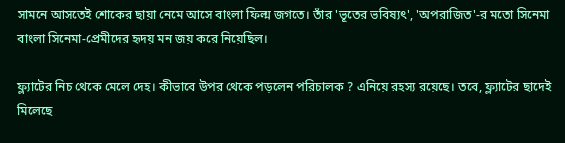সামনে আসতেই শোকের ছায়া নেমে আসে বাংলা ফিল্ম জগতে। তাঁর 'ভূতের ভবিষ্যৎ', 'অপরাজিত'-র মতো সিনেমা বাংলা সিনেমা-প্রেমীদের হৃদয় মন জয় করে নিয়েছিল।

ফ্ল্যাটের নিচ থেকে মেলে দেহ। কীভাবে উপর থেকে পড়লেন পরিচালক ? এনিয়ে রহস্য রয়েছে। তবে, ফ্ল্যাটের ছাদেই মিলেছে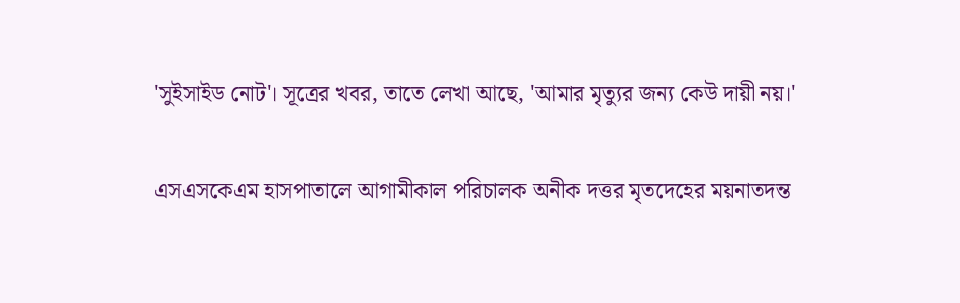'সুইসাইড নোট'। সূত্রের খবর, তাতে লেখা আছে, 'আমার মৃত্যুর জন্য কেউ দায়ী নয়।'

এসএসকেএম হাসপাতালে আগামীকাল পরিচালক অনীক দত্তর মৃতদেহের ময়নাতদন্ত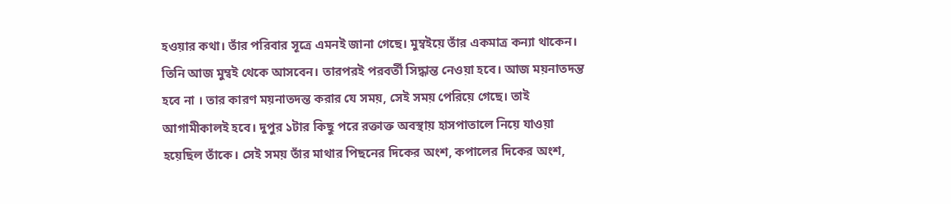হওয়ার কথা। তাঁর পরিবার সূত্রে এমনই জানা গেছে। মুম্বইয়ে তাঁর একমাত্র কন্যা থাকেন। তিনি আজ মুম্বই থেকে আসবেন। তারপরই পরবর্তী সিদ্ধান্ত নেওয়া হবে। আজ ময়নাতদন্ত হবে না । তার কারণ ময়নাতদন্ত করার যে সময়, সেই সময় পেরিয়ে গেছে। তাই আগামীকালই হবে। দুপুর ১টার কিছু পরে রক্তাক্ত অবস্থায় হাসপাতালে নিয়ে যাওয়া হয়েছিল তাঁকে। সেই সময় তাঁর মাথার পিছনের দিকের অংশ, কপালের দিকের অংশ,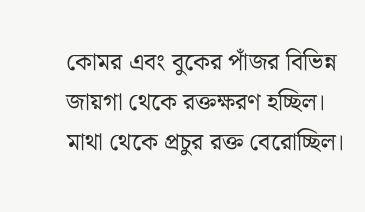কোমর এবং বুকের পাঁজর বিভিন্ন জায়গা থেকে রক্তক্ষরণ হচ্ছিল। মাথা থেকে প্রচুর রক্ত বেরোচ্ছিল।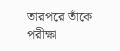তারপরে তাঁকে পরীক্ষা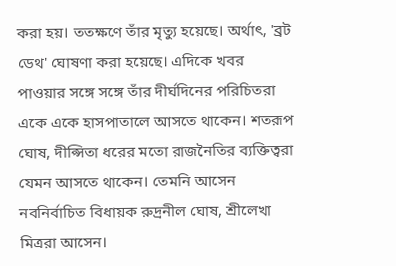করা হয়। ততক্ষণে তাঁর মৃত্যু হয়েছে। অর্থাৎ, 'ব্রট ডেথ' ঘোষণা করা হয়েছে। এদিকে খবর পাওয়ার সঙ্গে সঙ্গে তাঁর দীর্ঘদিনের পরিচিতরা একে একে হাসপাতালে আসতে থাকেন। শতরূপ ঘোষ, দীপ্সিতা ধরের মতো রাজনৈতির ব্যক্তিত্বরা যেমন আসতে থাকেন। তেমনি আসেন নবনির্বাচিত বিধায়ক রুদ্রনীল ঘোষ, শ্রীলেখা মিত্ররা আসেন।